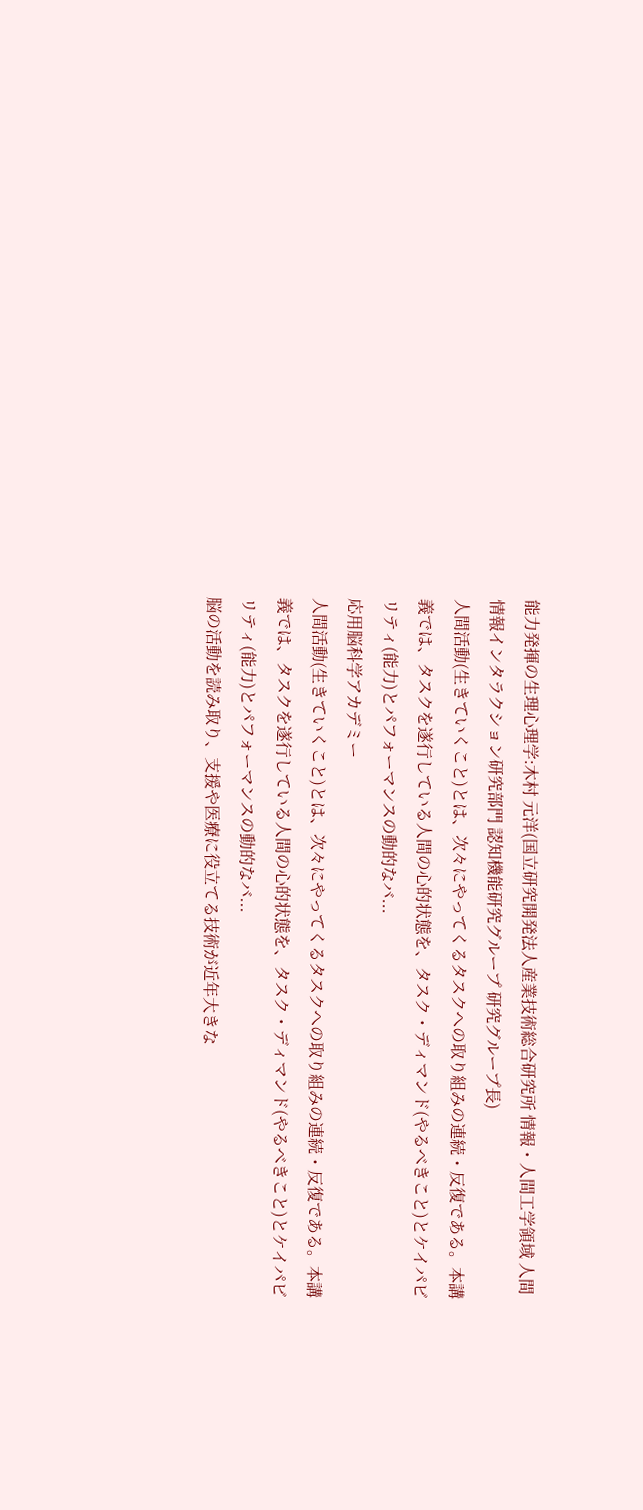能力発揮の生理心理学:木村 元洋(国立研究開発法人産業技術総合研究所 情報・人間工学領域 人間情報インタラクション研究部門 認知機能研究グループ 研究グループ長)
人間活動(生きていくこと)とは、次々にやってくるタスクへの取り組みの連続・反復である。本講義では、タスクを遂行している人間の心的状態を、タスク・ディマンド(やるべきこと)とケイパビリティ(能力)とパフォーマンスの動的なバ...
応用脳科学アカデミー
人間活動(生きていくこと)とは、次々にやってくるタスクへの取り組みの連続・反復である。本講義では、タスクを遂行している人間の心的状態を、タスク・ディマンド(やるべきこと)とケイパビリティ(能力)とパフォーマンスの動的なバ...
脳の活動を読み取り、支援や医療に役立てる技術が近年大きな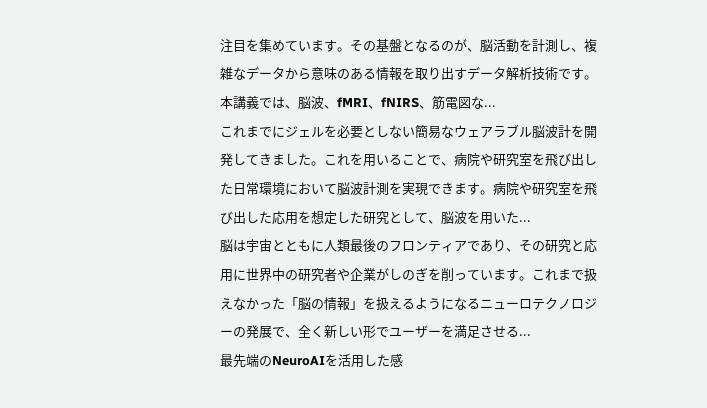注目を集めています。その基盤となるのが、脳活動を計測し、複雑なデータから意味のある情報を取り出すデータ解析技術です。本講義では、脳波、fMRI、fNIRS、筋電図な...
これまでにジェルを必要としない簡易なウェアラブル脳波計を開発してきました。これを用いることで、病院や研究室を飛び出した日常環境において脳波計測を実現できます。病院や研究室を飛び出した応用を想定した研究として、脳波を用いた...
脳は宇宙とともに人類最後のフロンティアであり、その研究と応用に世界中の研究者や企業がしのぎを削っています。これまで扱えなかった「脳の情報」を扱えるようになるニューロテクノロジーの発展で、全く新しい形でユーザーを満足させる...
最先端のNeuroAIを活用した感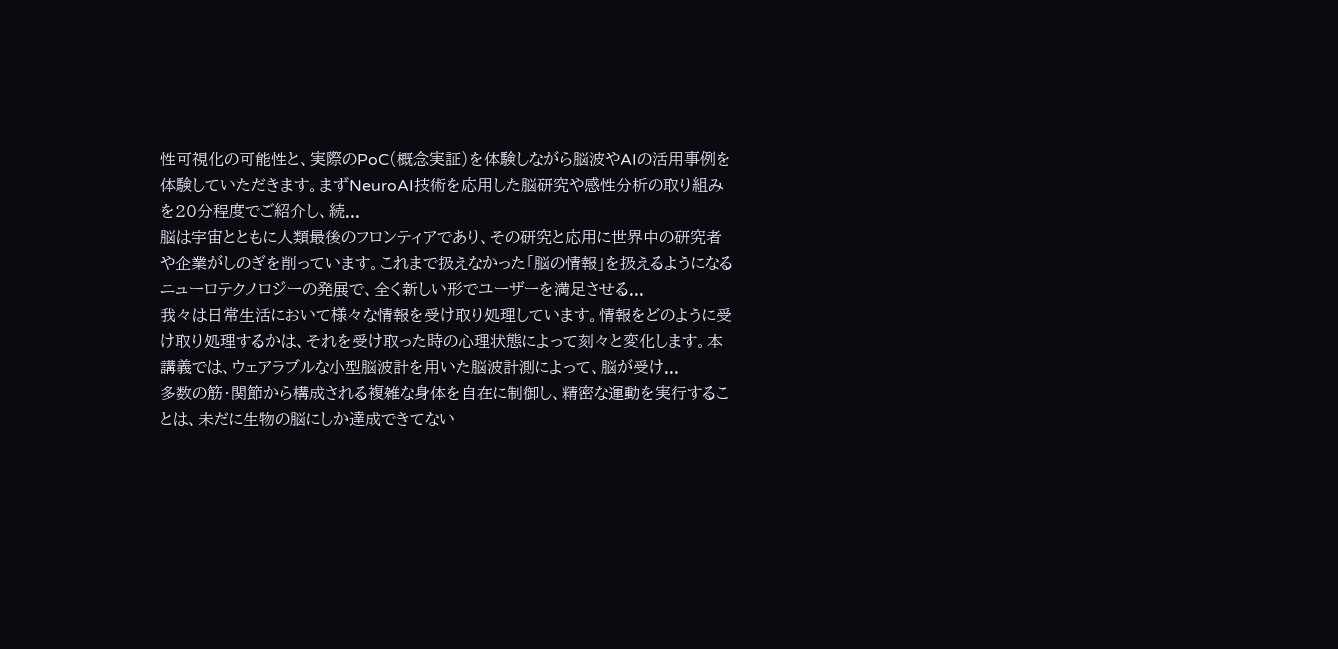性可視化の可能性と、実際のPoC(概念実証)を体験しながら脳波やAIの活用事例を体験していただきます。まずNeuroAI技術を応用した脳研究や感性分析の取り組みを20分程度でご紹介し、続...
脳は宇宙とともに人類最後のフロンティアであり、その研究と応用に世界中の研究者や企業がしのぎを削っています。これまで扱えなかった「脳の情報」を扱えるようになるニューロテクノロジーの発展で、全く新しい形でユーザーを満足させる...
我々は日常生活において様々な情報を受け取り処理しています。情報をどのように受け取り処理するかは、それを受け取った時の心理状態によって刻々と変化します。本講義では、ウェアラブルな小型脳波計を用いた脳波計測によって、脳が受け...
多数の筋・関節から構成される複雑な身体を自在に制御し、精密な運動を実行することは、未だに生物の脳にしか達成できてない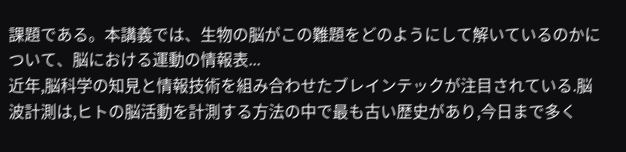課題である。本講義では、生物の脳がこの難題をどのようにして解いているのかについて、脳における運動の情報表...
近年,脳科学の知見と情報技術を組み合わせたブレインテックが注目されている.脳波計測は,ヒトの脳活動を計測する方法の中で最も古い歴史があり,今日まで多く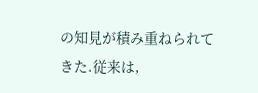の知見が積み重ねられてきた.従来は,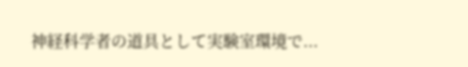神経科学者の道具として実験室環境で...